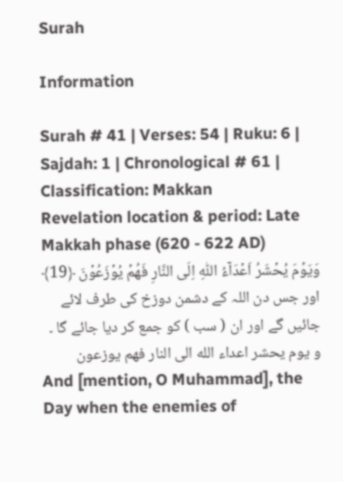Surah

Information

Surah # 41 | Verses: 54 | Ruku: 6 | Sajdah: 1 | Chronological # 61 | Classification: Makkan
Revelation location & period: Late Makkah phase (620 - 622 AD)
وَيَوۡمَ يُحۡشَرُ اَعۡدَآءُ اللّٰهِ اِلَى النَّارِ فَهُمۡ يُوۡزَعُوۡنَ ﴿19﴾
اور جس دن اللہ کے دشمن دوزخ کی طرف لائے جائیں گے اور ان ( سب ) کو جمع کر دیا جائے گا ۔
و يوم يحشر اعداء الله الى النار فهم يوزعون
And [mention, O Muhammad], the Day when the enemies of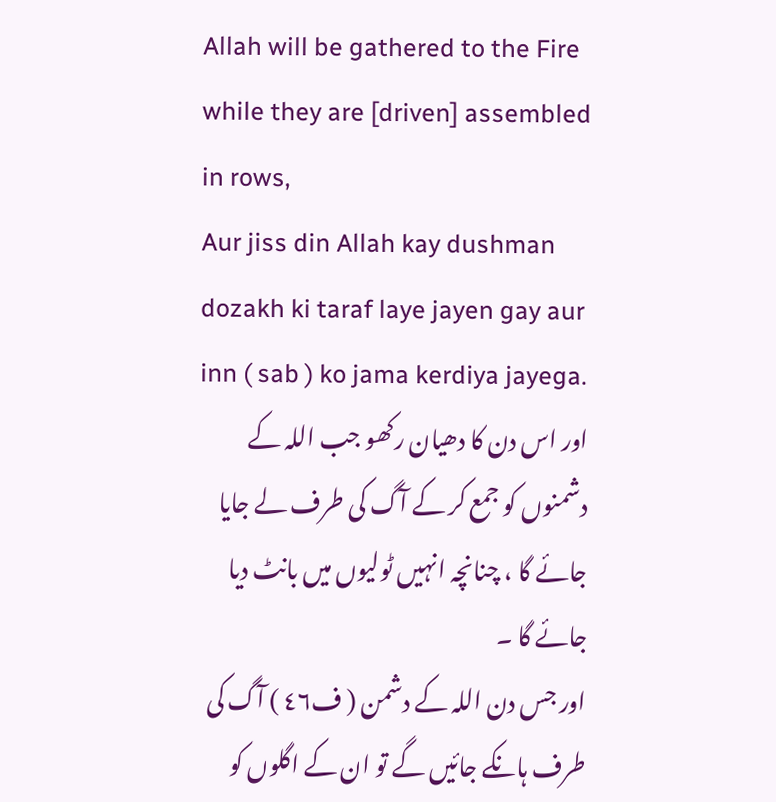Allah will be gathered to the Fire while they are [driven] assembled in rows,
Aur jiss din Allah kay dushman dozakh ki taraf laye jayen gay aur inn ( sab ) ko jama kerdiya jayega.
اور اس دن کا دھیان رکھو جب اللہ کے دشمنوں کو جمع کر کے آگ کی طرف لے جایا جائے گا ، چنانچہ انہیں ٹولیوں میں بانٹ دیا جائے گا ۔
اور جس دن اللہ کے دشمن ( ف٤٦ ) آگ کی طرف ہانکے جائیں گے تو ان کے اگلوں کو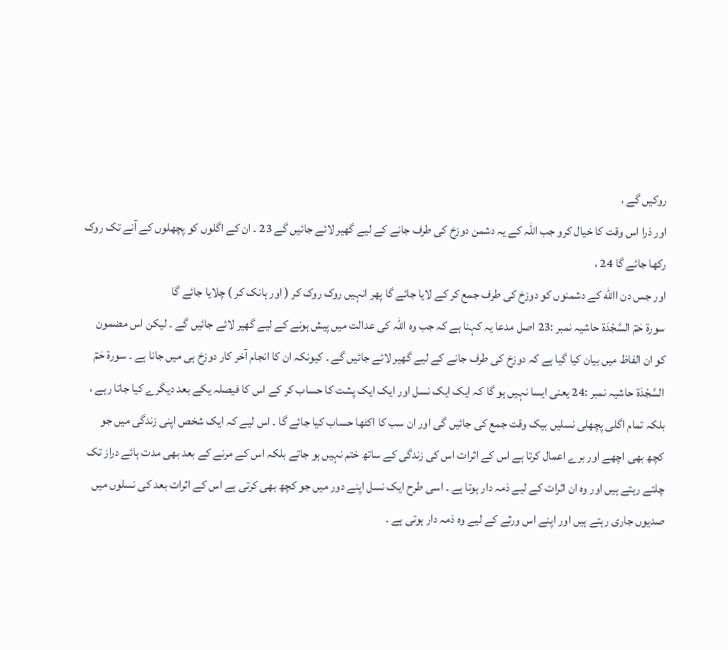روکیں گے ،
اور ذرا اس وقت کا خیال کرو جب اللہ کے یہ دشمن دوزخ کی طرف جانے کے لیے گھیر لائے جائیں گے 23 ۔ ان کے اگلوں کو پچھلوں کے آنے تک روک رکھا جائے گا 24 ،
اور جس دن االله کے دشمنوں کو دوزخ کی طرف جمع کر کے لایا جائے گا پھر انہیں روک روک کر ( اور ہانک کر ) چلایا جائے گا
سورة حٰمٓ السَّجْدَة حاشیہ نمبر :23 اصل مدعا یہ کہنا ہے کہ جب وہ اللہ کی عدالت میں پیش ہونے کے لیے گھیر لائے جائیں گے ۔ لیکن اس مضمون کو ان الفاظ میں بیان کیا گیا ہے کہ دوزخ کی طرف جانے کے لیے گھیر لائے جائیں گے ۔ کیونکہ ان کا انجام آخر کار دوزخ ہی میں جانا ہے ۔ سورة حٰمٓ السَّجْدَة حاشیہ نمبر :24 یعنی ایسا نہیں ہو گا کہ ایک ایک نسل اور ایک ایک پشت کا حساب کر کے اس کا فیصلہ یکے بعد دیگرے کیا جاتا رہے ، بلکہ تمام اگلی پچھلی نسلیں بیک وقت جمع کی جائیں گی اور ان سب کا اکٹھا حساب کیا جائے گا ۔ اس لیے کہ ایک شخص اپنی زندگی میں جو کچھ بھی اچھے اور برے اعمال کرتا ہے اس کے اثرات اس کی زندگی کے ساتھ ختم نہیں ہو جاتے بلکہ اس کے مرنے کے بعد بھی مدت ہائے دراز تک چلتے رہتے ہیں اور وہ ان اثرات کے لیے ذمہ دار ہوتا ہے ۔ اسی طرح ایک نسل اپنے دور میں جو کچھ بھی کرتی ہے اس کے اثرات بعد کی نسلوں میں صدیوں جاری رہتے ہیں اور اپنے اس ورثے کے لیے وہ ذمہ دار ہوتی ہے ۔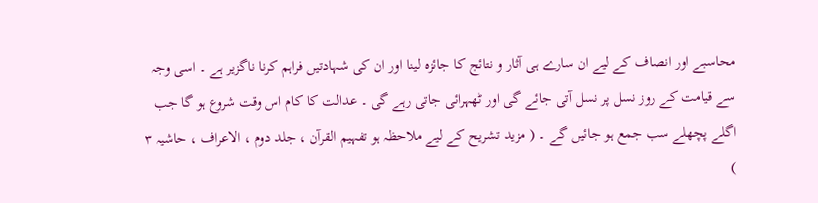محاسبے اور انصاف کے لیے ان سارے ہی آثار و نتائج کا جائزہ لینا اور ان کی شہادتیں فراہم کرنا ناگزیر ہے ۔ اسی وجہ سے قیامت کے روز نسل پر نسل آتی جائے گی اور ٹھہرائی جاتی رہے گی ۔ عدالت کا کام اس وقت شروع ہو گا جب اگلے پچھلے سب جمع ہو جائیں گے ۔ ( مزید تشریح کے لیے ملاحظہ ہو تفہیم القرآن ، جلد دوم ، الاعراف ، حاشیہ ۳ )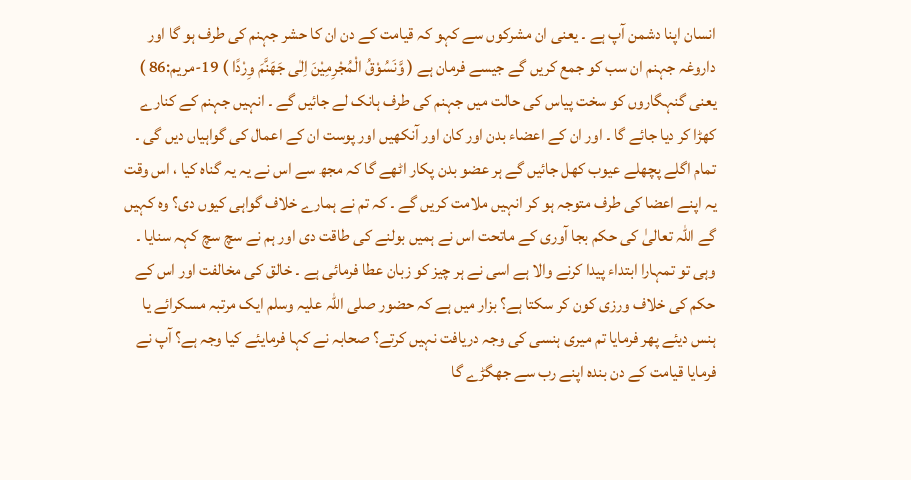انسان اپنا دشمن آپ ہے ۔ یعنی ان مشرکوں سے کہو کہ قیامت کے دن ان کا حشر جہنم کی طرف ہو گا اور داروغہ جہنم ان سب کو جمع کریں گے جیسے فرمان ہے ( وَّنَسُوْقُ الْمُجْرِمِيْنَ اِلٰى جَهَنَّمَ وِرْدًا ) 19-مريم:86 ) یعنی گنہگاروں کو سخت پیاس کی حالت میں جہنم کی طرف ہانک لے جائیں گے ۔ انہیں جہنم کے کنارے کھڑا کر دیا جائے گا ۔ اور ان کے اعضاء بدن اور کان اور آنکھیں اور پوست ان کے اعمال کی گواہیاں دیں گی ۔ تمام اگلے پچھلے عیوب کھل جائیں گے ہر عضو بدن پکار اٹھے گا کہ مجھ سے اس نے یہ یہ گناہ کیا ، اس وقت یہ اپنے اعضا کی طرف متوجہ ہو کر انہیں ملامت کریں گے ۔ کہ تم نے ہمارے خلاف گواہی کیوں دی؟ وہ کہیں گے اللہ تعالیٰ کی حکم بجا آوری کے ماتحت اس نے ہمیں بولنے کی طاقت دی اور ہم نے سچ سچ کہہ سنایا ۔ وہی تو تمہارا ابتداء پیدا کرنے والا ہے اسی نے ہر چیز کو زبان عطا فرمائی ہے ۔ خالق کی مخالفت اور اس کے حکم کی خلاف ورزی کون کر سکتا ہے؟ بزار میں ہے کہ حضور صلی اللہ علیہ وسلم ایک مرتبہ مسکرائے یا ہنس دیئے پھر فرمایا تم میری ہنسی کی وجہ دریافت نہیں کرتے؟ صحابہ نے کہا فرمایئے کیا وجہ ہے؟ آپ نے فرمایا قیامت کے دن بندہ اپنے رب سے جھگڑے گا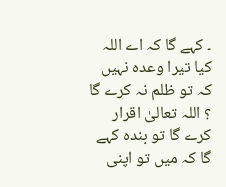۔ کہے گا کہ اے اللہ کیا تیرا وعدہ نہیں کہ تو ظلم نہ کرے گا ؟ اللہ تعالیٰ اقرار کرے گا تو بندہ کہے گا کہ میں تو اپنی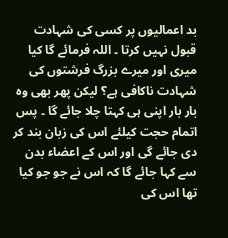بد اعمالیوں پر کسی کی شہادت قبول نہیں کرتا ۔ اللہ فرمائے گا کیا میری اور میرے بزرگ فرشتوں کی شہادت ناکافی ہے؟ لیکن پھر بھی وہ بار بار اپنی ہی کہتا چلا جائے گا ۔ پس اتمام حجت کیلئے اس کی زبان بند کر دی جائے گی اور اس کے اعضاء بدن سے کہا جائے گا کہ اس نے جو جو کیا تھا اس کی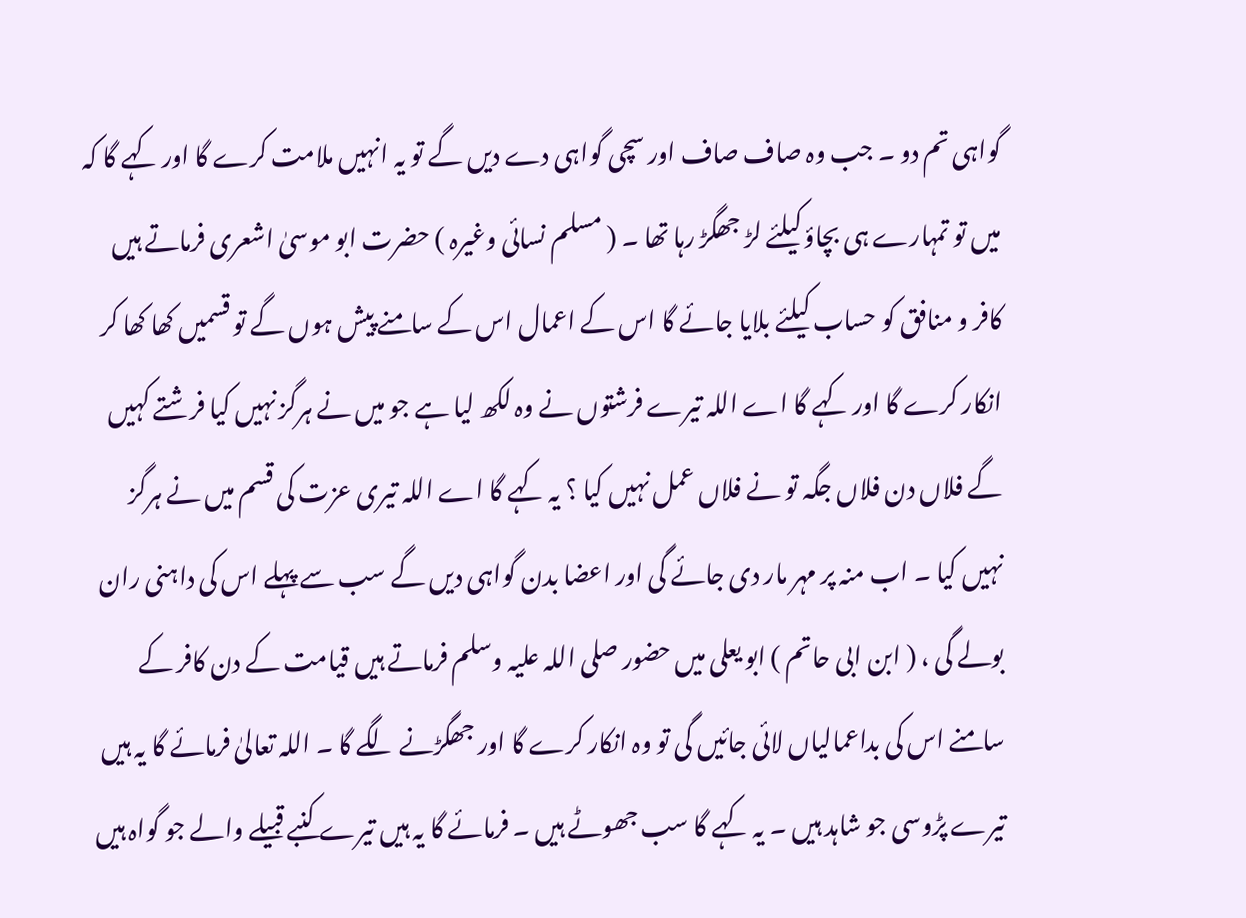گواہی تم دو ۔ جب وہ صاف صاف اور سچی گواہی دے دیں گے تو یہ انہیں ملامت کرے گا اور کہے گا کہ میں تو تمہارے ہی بچاؤ کیلئے لڑ جھگڑ رہا تھا ۔ ( مسلم نسائی وغیرہ ) حضرت ابو موسیٰ اشعری فرماتے ہیں کافر و منافق کو حساب کیلئے بلایا جائے گا اس کے اعمال اس کے سامنے پیش ہوں گے تو قسمیں کھا کھا کر انکار کرے گا اور کہے گا اے اللہ تیرے فرشتوں نے وہ لکھ لیا ہے جو میں نے ہرگز نہیں کیا فرشتے کہیں گے فلاں دن فلاں جگہ تو نے فلاں عمل نہیں کیا ؟ یہ کہے گا اے اللہ تیری عزت کی قسم میں نے ہرگز نہیں کیا ۔ اب منہ پر مہر مار دی جائے گی اور اعضا بدن گواہی دیں گے سب سے پہلے اس کی داہنی ران بولے گی ، ( ابن ابی حاتم ) ابو یعلی میں حضور صلی اللہ علیہ وسلم فرماتے ہیں قیامت کے دن کافر کے سامنے اس کی بداعمالیاں لائی جائیں گی تو وہ انکار کرے گا اور جھگڑنے لگے گا ۔ اللہ تعالیٰ فرمائے گا یہ ہیں تیرے پڑوسی جو شاہد ہیں ۔ یہ کہے گا سب جھوٹے ہیں ۔ فرمائے گا یہ ہیں تیرے کنبے قبیلے والے جو گواہ ہیں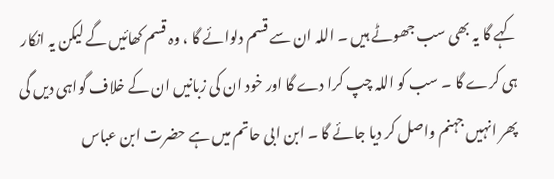کہے گا یہ بھی سب جھوٹے ہیں ۔ اللہ ان سے قسم دلوائے گا ، وہ قسم کھائیں گے لیکن یہ انکار ہی کرے گا ۔ سب کو اللہ چپ کرا دے گا اور خود ان کی زبانیں ان کے خلاف گواہی دیں گی پھر انہیں جہنم واصل کر دیا جائے گا ۔ ابن ابی حاتم میں ہے حضرت ابن عباس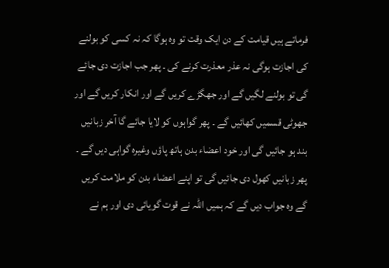فرماتے ہیں قیامت کے دن ایک وقت تو وہ ہوگا کہ نہ کسی کو بولنے کی اجازت ہوگی نہ عذر معذرت کرنے کی ۔ پھر جب اجازت دی جائے گی تو بولنے لگیں گے اور جھگڑے کریں گے اور انکار کریں گے اور جھوٹی قسمیں کھائیں گے ۔ پھر گواہوں کو لایا جائے گا آخر زبانیں بند ہو جائیں گی اور خود اعضاء بدن ہاتھ پاؤں وغیرہ گواہی دیں گے ۔ پھر زبانیں کھول دی جائیں گی تو اپنے اعضاء بدن کو ملامت کریں گے وہ جواب دیں گے کہ ہمیں اللہ نے قوت گویائی دی اور ہم نے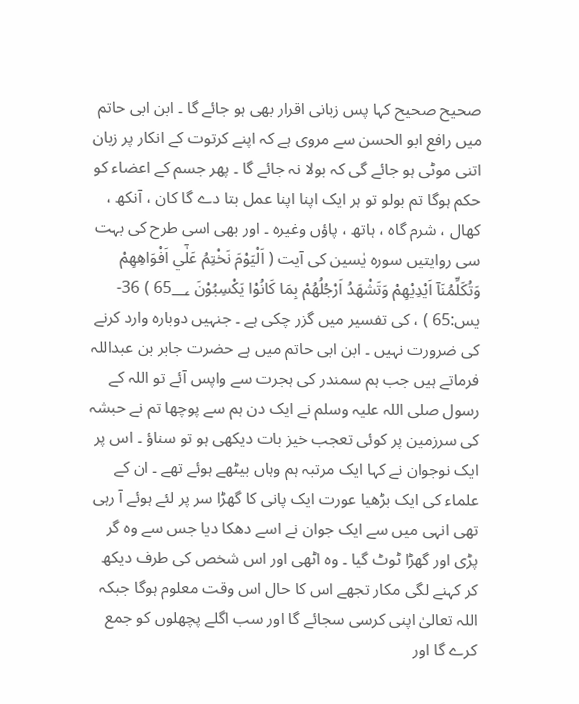صحیح صحیح کہا پس زبانی اقرار بھی ہو جائے گا ۔ ابن ابی حاتم میں رافع ابو الحسن سے مروی ہے کہ اپنے کرتوت کے انکار پر زبان اتنی موٹی ہو جائے گی کہ بولا نہ جائے گا ۔ پھر جسم کے اعضاء کو حکم ہوگا تم بولو تو ہر ایک اپنا اپنا عمل بتا دے گا کان ، آنکھ ، کھال ، شرم گاہ ، ہاتھ ، پاؤں وغیرہ ۔ اور بھی اسی طرح کی بہت سی روایتیں سورہ یٰسین کی آیت ( اَلْيَوْمَ نَخْتِمُ عَلٰٓي اَفْوَاهِهِمْ وَتُكَلِّمُنَآ اَيْدِيْهِمْ وَتَشْهَدُ اَرْجُلُهُمْ بِمَا كَانُوْا يَكْسِبُوْنَ 65؀ ) 36-يس:65 ) ، کی تفسیر میں گزر چکی ہے ۔ جنہیں دوبارہ وارد کرنے کی ضرورت نہیں ۔ ابن ابی حاتم میں ہے حضرت جابر بن عبداللہ فرماتے ہیں جب ہم سمندر کی ہجرت سے واپس آئے تو اللہ کے رسول صلی اللہ علیہ وسلم نے ایک دن ہم سے پوچھا تم نے حبشہ کی سرزمین پر کوئی تعجب خیز بات دیکھی ہو تو سناؤ ۔ اس پر ایک نوجوان نے کہا ایک مرتبہ ہم وہاں بیٹھے ہوئے تھے ۔ ان کے علماء کی ایک بڑھیا عورت ایک پانی کا گھڑا سر پر لئے ہوئے آ رہی تھی انہی میں سے ایک جوان نے اسے دھکا دیا جس سے وہ گر پڑی اور گھڑا ٹوٹ گیا ۔ وہ اٹھی اور اس شخص کی طرف دیکھ کر کہنے لگی مکار تجھے اس کا حال اس وقت معلوم ہوگا جبکہ اللہ تعالیٰ اپنی کرسی سجائے گا اور سب اگلے پچھلوں کو جمع کرے گا اور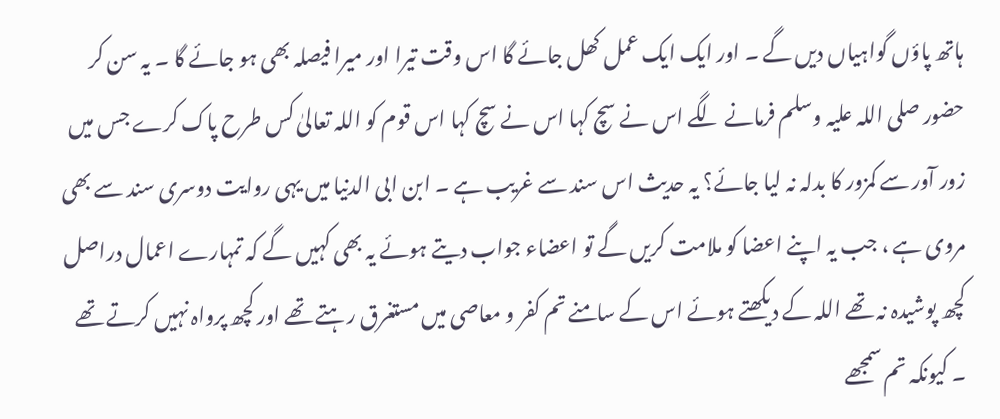ہاتھ پاؤں گواہیاں دیں گے ۔ اور ایک ایک عمل کھل جائے گا اس وقت تیرا اور میرا فیصلہ بھی ہو جائے گا ۔ یہ سن کر حضور صلی اللہ علیہ وسلم فرمانے لگے اس نے سچ کہا اس نے سچ کہا اس قوم کو اللہ تعالیٰ کس طرح پاک کرے جس میں زور آور سے کمزور کا بدلہ نہ لیا جائے؟ یہ حدیث اس سند سے غریب ہے ۔ ابن ابی الدنیا میں یہی روایت دوسری سند سے بھی مروی ہے ، جب یہ اپنے اعضا کو ملامت کریں گے تو اعضاء جواب دیتے ہوئے یہ بھی کہیں گے کہ تمہارے اعمال دراصل کچھ پوشیدہ نہ تھے اللہ کے دیکھتے ہوئے اس کے سامنے تم کفر و معاصی میں مستغرق رہتے تھے اور کچھ پرواہ نہیں کرتے تھے ۔ کیونکہ تم سمجھے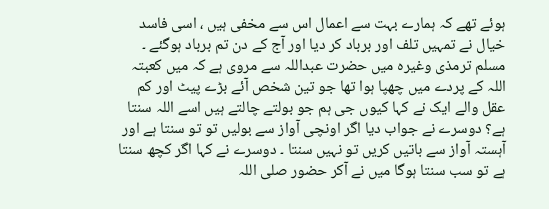ہوئے تھے کہ ہمارے بہت سے اعمال اس سے مخفی ہیں ، اسی فاسد خیال نے تمہیں تلف اور برباد کر دیا اور آج کے دن تم برباد ہوگئے ۔ مسلم ترمذی وغیرہ میں حضرت عبداللہ سے مروی ہے کہ میں کعبتہ اللہ کے پردے میں چھپا ہوا تھا جو تین شخص آئے بڑے پیٹ اور کم عقل والے ایک نے کہا کیوں جی ہم جو بولتے چالتے ہیں اسے اللہ سنتا ہے؟ دوسرے نے جواب دیا اگر اونچی آواز سے بولیں تو تو سنتا ہے اور آہستہ آواز سے باتیں کریں تو نہیں سنتا ۔ دوسرے نے کہا اگر کچھ سنتا ہے تو سب سنتا ہوگا میں نے آکر حضور صلی اللہ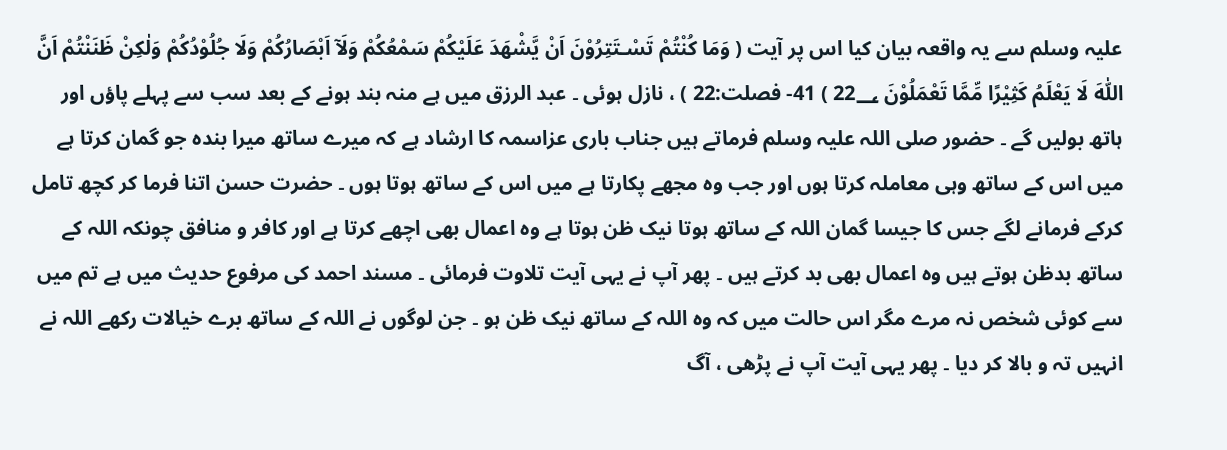علیہ وسلم سے یہ واقعہ بیان کیا اس پر آیت ( وَمَا كُنْتُمْ تَسْـتَتِرُوْنَ اَنْ يَّشْهَدَ عَلَيْكُمْ سَمْعُكُمْ وَلَآ اَبْصَارُكُمْ وَلَا جُلُوْدُكُمْ وَلٰكِنْ ظَنَنْتُمْ اَنَّ اللّٰهَ لَا يَعْلَمُ كَثِيْرًا مِّمَّا تَعْمَلُوْنَ 22؀ ) 41- فصلت:22 ) ، نازل ہوئی ۔ عبد الرزق میں ہے منہ بند ہونے کے بعد سب سے پہلے پاؤں اور ہاتھ بولیں گے ۔ حضور صلی اللہ علیہ وسلم فرماتے ہیں جناب باری عزاسمہ کا ارشاد ہے کہ میرے ساتھ میرا بندہ جو گمان کرتا ہے میں اس کے ساتھ وہی معاملہ کرتا ہوں اور جب وہ مجھے پکارتا ہے میں اس کے ساتھ ہوتا ہوں ۔ حضرت حسن اتنا فرما کر کچھ تامل کرکے فرمانے لگے جس کا جیسا گمان اللہ کے ساتھ ہوتا نیک ظن ہوتا ہے وہ اعمال بھی اچھے کرتا ہے اور کافر و منافق چونکہ اللہ کے ساتھ بدظن ہوتے ہیں وہ اعمال بھی بد کرتے ہیں ۔ پھر آپ نے یہی آیت تلاوت فرمائی ۔ مسند احمد کی مرفوع حدیث میں ہے تم میں سے کوئی شخص نہ مرے مگر اس حالت میں کہ وہ اللہ کے ساتھ نیک ظن ہو ۔ جن لوگوں نے اللہ کے ساتھ برے خیالات رکھے اللہ نے انہیں تہ و بالا کر دیا ۔ پھر یہی آیت آپ نے پڑھی ، آگ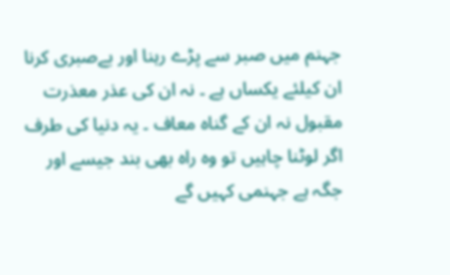جہنم میں صبر سے پڑے رہنا اور بےصبری کرنا ان کیلئے یکساں ہے ۔ نہ ان کی عذر معذرت مقبول نہ ان کے گناہ معاف ۔ یہ دنیا کی طرف اگر لوٹنا چاہیں تو وہ راہ بھی بند جیسے اور جگہ ہے جہنمی کہیں گے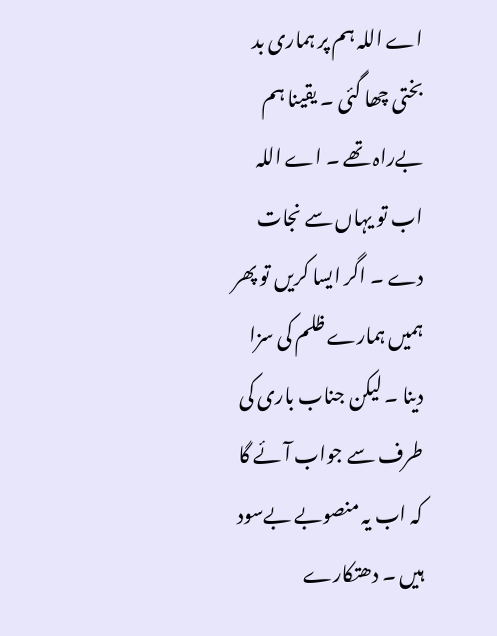اے اللہ ہم پر ہماری بد بختی چھا گئی ۔ یقینا ہم بےراہ تھے ۔ اے اللہ اب تو یہاں سے نجات دے ۔ اگر ایسا کریں تو پھر ہمیں ہمارے ظلم کی سزا دینا ۔ لیکن جناب باری کی طرف سے جواب آئے گا کہ اب یہ منصوبے بےسود ہیں ۔ دھتکارے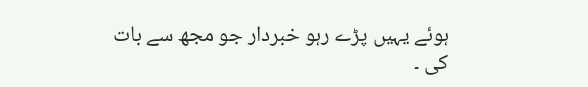ہوئے یہیں پڑے رہو خبردار جو مجھ سے بات کی ۔